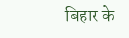बिहार के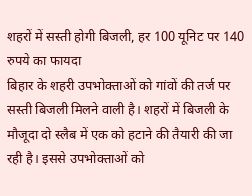शहरों में सस्ती होगी बिजली, हर 100 यूनिट पर 140 रुपये का फायदा
बिहार के शहरी उपभोक्ताओं को गांवों की तर्ज पर सस्ती बिजली मिलने वाली है। शहरों में बिजली के मौजूदा दो स्लैब में एक को हटाने की तैयारी की जा रही है। इससे उपभोक्ताओं को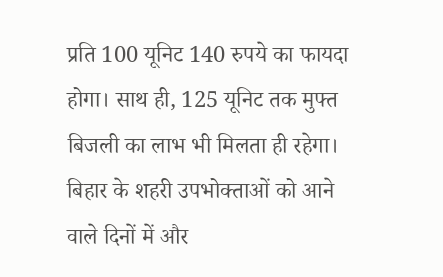प्रति 100 यूनिट 140 रुपये का फायदा होगा। साथ ही, 125 यूनिट तक मुफ्त बिजली का लाभ भी मिलता ही रहेगा।
बिहार के शहरी उपभोक्ताओं को आने वाले दिनों में और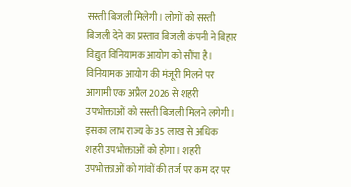सस्ती बिजली मिलेगी। लोगों को सस्ती बिजली देने का प्रस्ताव बिजली कंपनी ने बिहार विद्युत विनियामक आयोग को सौंपा है। विनियामक आयोग की मंजूरी मिलने पर आगामी एक अप्रैल 2026 से शहरी उपभोक्ताओं को सस्ती बिजली मिलने लगेगी। इसका लाभ राज्य के 35 लाख से अधिक शहरी उपभोक्ताओं को होगा। शहरी उपभोक्ताओं को गांवों की तर्ज पर कम दर पर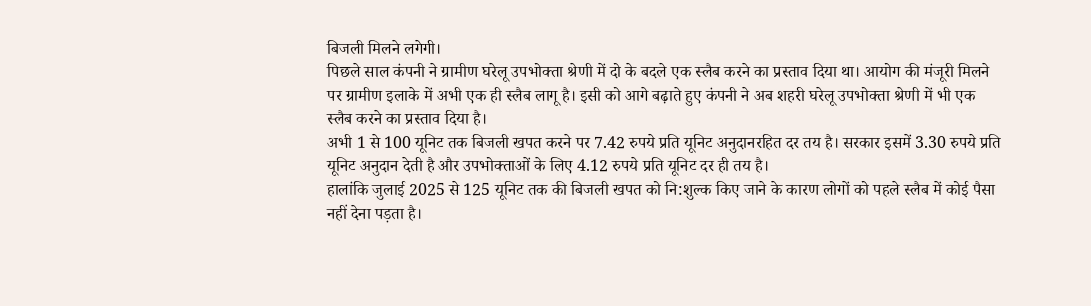बिजली मिलने लगेगी।
पिछले साल कंपनी ने ग्रामीण घरेलू उपभोक्ता श्रेणी में दो के बदले एक स्लैब करने का प्रस्ताव दिया था। आयोग की मंजूरी मिलने पर ग्रामीण इलाके में अभी एक ही स्लैब लागू है। इसी को आगे बढ़ाते हुए कंपनी ने अब शहरी घरेलू उपभोक्ता श्रेणी में भी एक स्लैब करने का प्रस्ताव दिया है।
अभी 1 से 100 यूनिट तक बिजली खपत करने पर 7.42 रुपये प्रति यूनिट अनुदानरहित दर तय है। सरकार इसमें 3.30 रुपये प्रति यूनिट अनुदान देती है और उपभोक्ताओं के लिए 4.12 रुपये प्रति यूनिट दर ही तय है।
हालांकि जुलाई 2025 से 125 यूनिट तक की बिजली खपत को नि:शुल्क किए जाने के कारण लोगों को पहले स्लैब में कोई पैसा नहीं देना पड़ता है।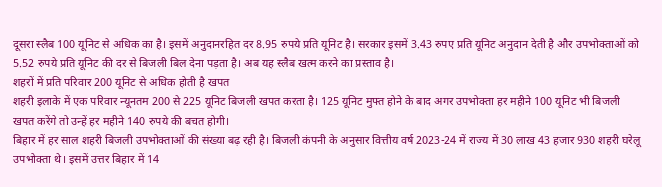दूसरा स्लैब 100 यूनिट से अधिक का है। इसमें अनुदानरहित दर 8.95 रुपये प्रति यूनिट है। सरकार इसमें 3.43 रुपए प्रति यूनिट अनुदान देती है और उपभोक्ताओं को 5.52 रुपये प्रति यूनिट की दर से बिजली बिल देना पड़ता है। अब यह स्लैब खत्म करने का प्रस्ताव है।
शहरों में प्रति परिवार 200 यूनिट से अधिक होती है खपत
शहरी इलाके में एक परिवार न्यूनतम 200 से 225 यूनिट बिजली खपत करता है। 125 यूनिट मुफ्त होने के बाद अगर उपभोक्ता हर महीने 100 यूनिट भी बिजली खपत करेंगे तो उन्हें हर महीने 140 रुपये की बचत होगी।
बिहार में हर साल शहरी बिजली उपभोक्ताओं की संख्या बढ़ रही है। बिजली कंपनी के अनुसार वित्तीय वर्ष 2023-24 में राज्य में 30 लाख 43 हजार 930 शहरी घरेलू उपभोक्ता थे। इसमें उत्तर बिहार में 14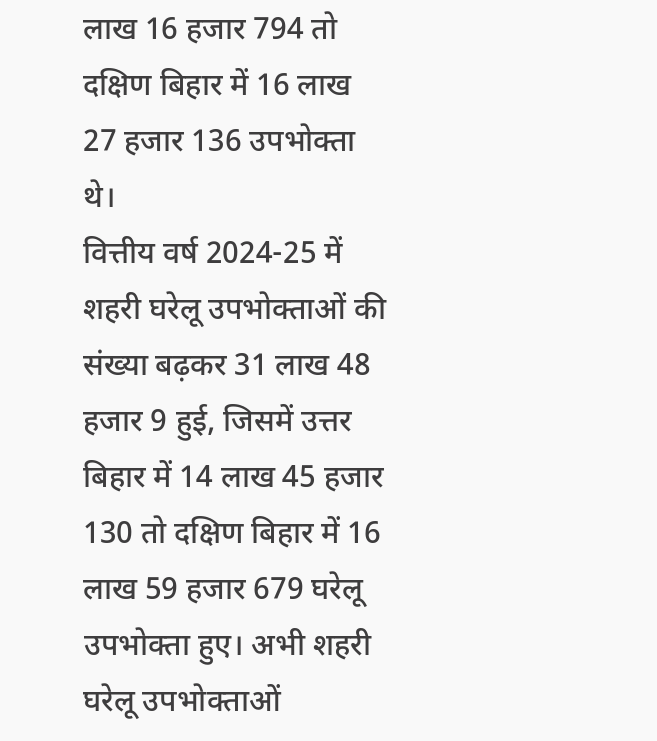लाख 16 हजार 794 तो दक्षिण बिहार में 16 लाख 27 हजार 136 उपभोक्ता थे।
वित्तीय वर्ष 2024-25 में शहरी घरेलू उपभोक्ताओं की संख्या बढ़कर 31 लाख 48 हजार 9 हुई, जिसमें उत्तर बिहार में 14 लाख 45 हजार 130 तो दक्षिण बिहार में 16 लाख 59 हजार 679 घरेलू उपभोक्ता हुए। अभी शहरी घरेलू उपभोक्ताओं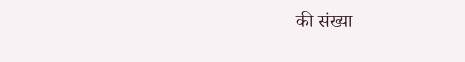की संख्या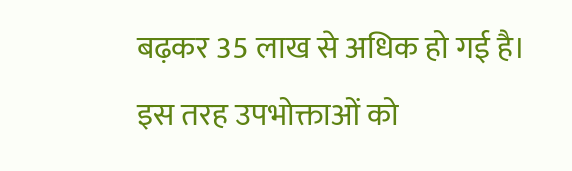बढ़कर 35 लाख से अधिक हो गई है। इस तरह उपभोक्ताओं को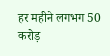हर महीने लगभग 50 करोड़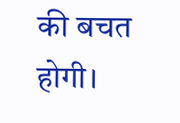की बचत होगी।